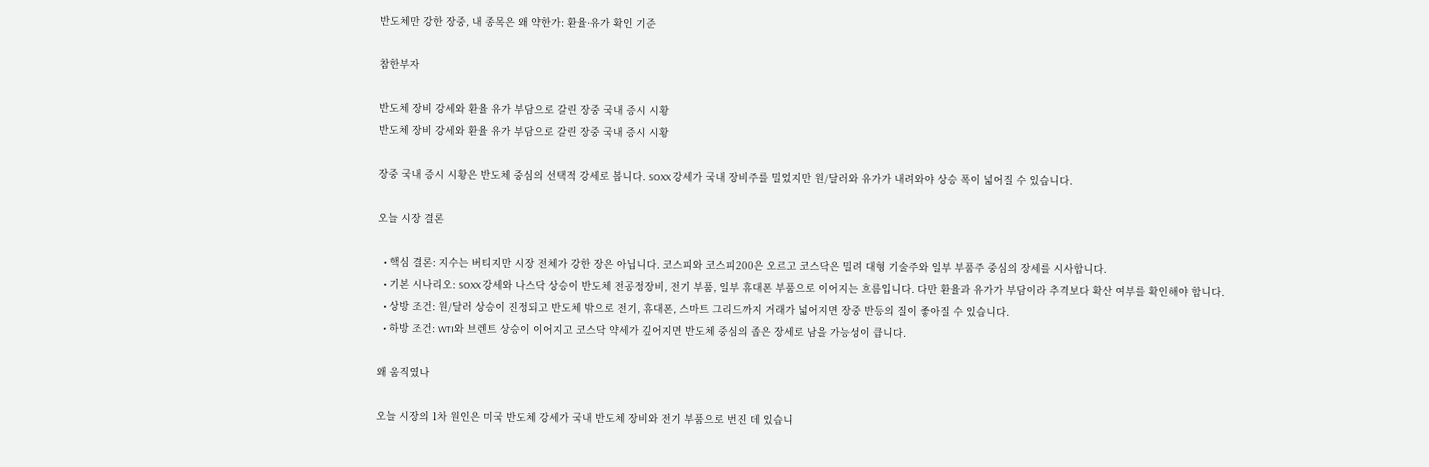반도체만 강한 장중, 내 종목은 왜 약한가: 환율·유가 확인 기준

참한부자

반도체 장비 강세와 환율 유가 부담으로 갈린 장중 국내 증시 시황
반도체 장비 강세와 환율 유가 부담으로 갈린 장중 국내 증시 시황

장중 국내 증시 시황은 반도체 중심의 선택적 강세로 봅니다. SOXX 강세가 국내 장비주를 밀었지만 원/달러와 유가가 내려와야 상승 폭이 넓어질 수 있습니다.

오늘 시장 결론

  • 핵심 결론: 지수는 버티지만 시장 전체가 강한 장은 아닙니다. 코스피와 코스피200은 오르고 코스닥은 밀려 대형 기술주와 일부 부품주 중심의 장세를 시사합니다.
  • 기본 시나리오: SOXX 강세와 나스닥 상승이 반도체 전공정장비, 전기 부품, 일부 휴대폰 부품으로 이어지는 흐름입니다. 다만 환율과 유가가 부담이라 추격보다 확산 여부를 확인해야 합니다.
  • 상방 조건: 원/달러 상승이 진정되고 반도체 밖으로 전기, 휴대폰, 스마트 그리드까지 거래가 넓어지면 장중 반등의 질이 좋아질 수 있습니다.
  • 하방 조건: WTI와 브렌트 상승이 이어지고 코스닥 약세가 깊어지면 반도체 중심의 좁은 장세로 남을 가능성이 큽니다.

왜 움직였나

오늘 시장의 1차 원인은 미국 반도체 강세가 국내 반도체 장비와 전기 부품으로 번진 데 있습니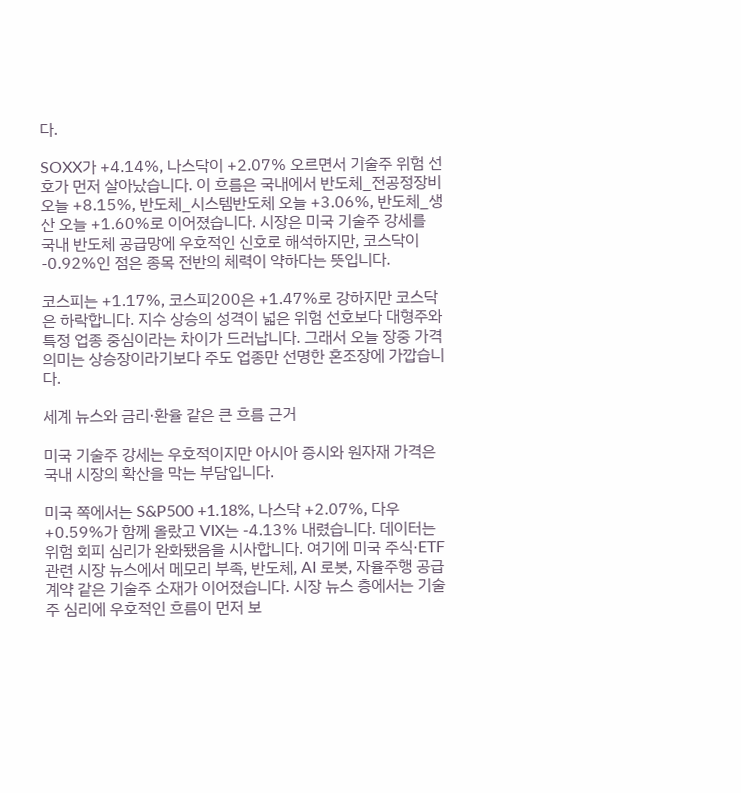다.

SOXX가 +4.14%, 나스닥이 +2.07% 오르면서 기술주 위험 선호가 먼저 살아났습니다. 이 흐름은 국내에서 반도체_전공정장비 오늘 +8.15%, 반도체_시스템반도체 오늘 +3.06%, 반도체_생산 오늘 +1.60%로 이어졌습니다. 시장은 미국 기술주 강세를 국내 반도체 공급망에 우호적인 신호로 해석하지만, 코스닥이 -0.92%인 점은 종목 전반의 체력이 약하다는 뜻입니다.

코스피는 +1.17%, 코스피200은 +1.47%로 강하지만 코스닥은 하락합니다. 지수 상승의 성격이 넓은 위험 선호보다 대형주와 특정 업종 중심이라는 차이가 드러납니다. 그래서 오늘 장중 가격 의미는 상승장이라기보다 주도 업종만 선명한 혼조장에 가깝습니다.

세계 뉴스와 금리·환율 같은 큰 흐름 근거

미국 기술주 강세는 우호적이지만 아시아 증시와 원자재 가격은 국내 시장의 확산을 막는 부담입니다.

미국 쪽에서는 S&P500 +1.18%, 나스닥 +2.07%, 다우 +0.59%가 함께 올랐고 VIX는 -4.13% 내렸습니다. 데이터는 위험 회피 심리가 완화됐음을 시사합니다. 여기에 미국 주식·ETF 관련 시장 뉴스에서 메모리 부족, 반도체, AI 로봇, 자율주행 공급 계약 같은 기술주 소재가 이어졌습니다. 시장 뉴스 층에서는 기술주 심리에 우호적인 흐름이 먼저 보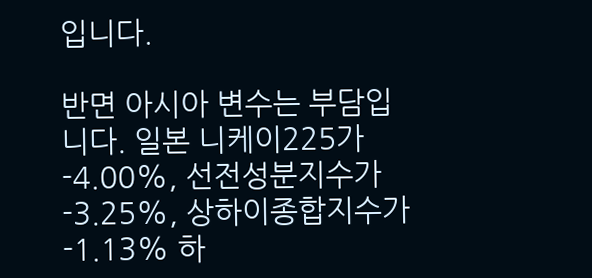입니다.

반면 아시아 변수는 부담입니다. 일본 니케이225가 -4.00%, 선전성분지수가 -3.25%, 상하이종합지수가 -1.13% 하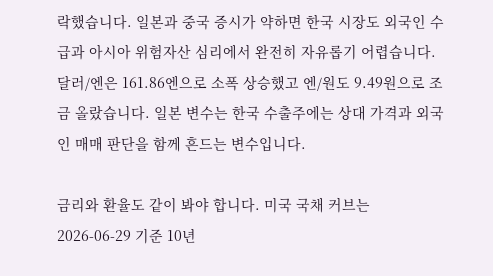락했습니다. 일본과 중국 증시가 약하면 한국 시장도 외국인 수급과 아시아 위험자산 심리에서 완전히 자유롭기 어렵습니다. 달러/엔은 161.86엔으로 소폭 상승했고 엔/원도 9.49원으로 조금 올랐습니다. 일본 변수는 한국 수출주에는 상대 가격과 외국인 매매 판단을 함께 흔드는 변수입니다.

금리와 환율도 같이 봐야 합니다. 미국 국채 커브는 2026-06-29 기준 10년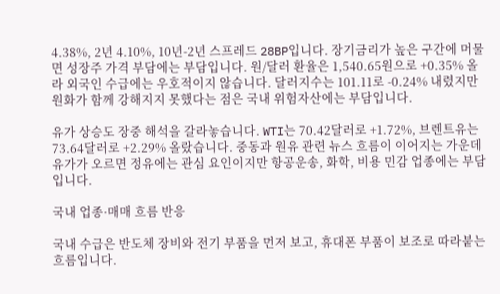4.38%, 2년 4.10%, 10년-2년 스프레드 28BP입니다. 장기금리가 높은 구간에 머물면 성장주 가격 부담에는 부담입니다. 원/달러 환율은 1,540.65원으로 +0.35% 올라 외국인 수급에는 우호적이지 않습니다. 달러지수는 101.11로 -0.24% 내렸지만 원화가 함께 강해지지 못했다는 점은 국내 위험자산에는 부담입니다.

유가 상승도 장중 해석을 갈라놓습니다. WTI는 70.42달러로 +1.72%, 브렌트유는 73.64달러로 +2.29% 올랐습니다. 중동과 원유 관련 뉴스 흐름이 이어지는 가운데 유가가 오르면 정유에는 관심 요인이지만 항공운송, 화학, 비용 민감 업종에는 부담입니다.

국내 업종·매매 흐름 반응

국내 수급은 반도체 장비와 전기 부품을 먼저 보고, 휴대폰 부품이 보조로 따라붙는 흐름입니다.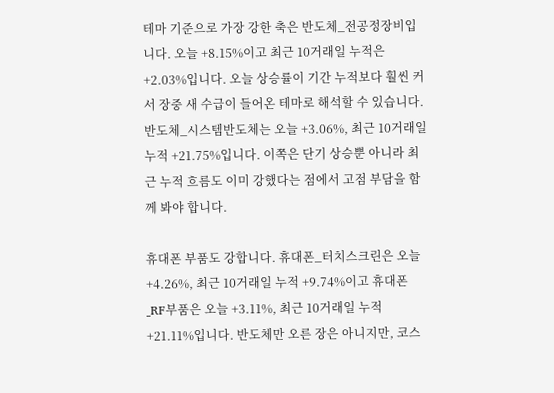테마 기준으로 가장 강한 축은 반도체_전공정장비입니다. 오늘 +8.15%이고 최근 10거래일 누적은 +2.03%입니다. 오늘 상승률이 기간 누적보다 훨씬 커서 장중 새 수급이 들어온 테마로 해석할 수 있습니다. 반도체_시스템반도체는 오늘 +3.06%, 최근 10거래일 누적 +21.75%입니다. 이쪽은 단기 상승뿐 아니라 최근 누적 흐름도 이미 강했다는 점에서 고점 부담을 함께 봐야 합니다.

휴대폰 부품도 강합니다. 휴대폰_터치스크린은 오늘 +4.26%, 최근 10거래일 누적 +9.74%이고 휴대폰_RF부품은 오늘 +3.11%, 최근 10거래일 누적 +21.11%입니다. 반도체만 오른 장은 아니지만, 코스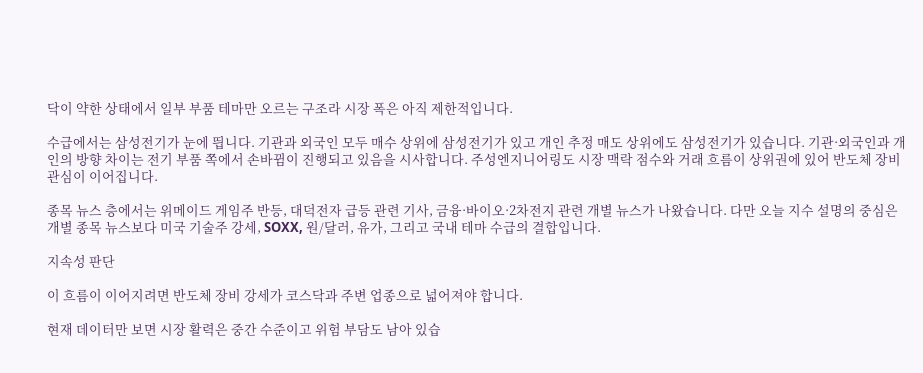닥이 약한 상태에서 일부 부품 테마만 오르는 구조라 시장 폭은 아직 제한적입니다.

수급에서는 삼성전기가 눈에 띕니다. 기관과 외국인 모두 매수 상위에 삼성전기가 있고 개인 추정 매도 상위에도 삼성전기가 있습니다. 기관·외국인과 개인의 방향 차이는 전기 부품 쪽에서 손바뀜이 진행되고 있음을 시사합니다. 주성엔지니어링도 시장 맥락 점수와 거래 흐름이 상위권에 있어 반도체 장비 관심이 이어집니다.

종목 뉴스 층에서는 위메이드 게임주 반등, 대덕전자 급등 관련 기사, 금융·바이오·2차전지 관련 개별 뉴스가 나왔습니다. 다만 오늘 지수 설명의 중심은 개별 종목 뉴스보다 미국 기술주 강세, SOXX, 원/달러, 유가, 그리고 국내 테마 수급의 결합입니다.

지속성 판단

이 흐름이 이어지려면 반도체 장비 강세가 코스닥과 주변 업종으로 넓어져야 합니다.

현재 데이터만 보면 시장 활력은 중간 수준이고 위험 부담도 남아 있습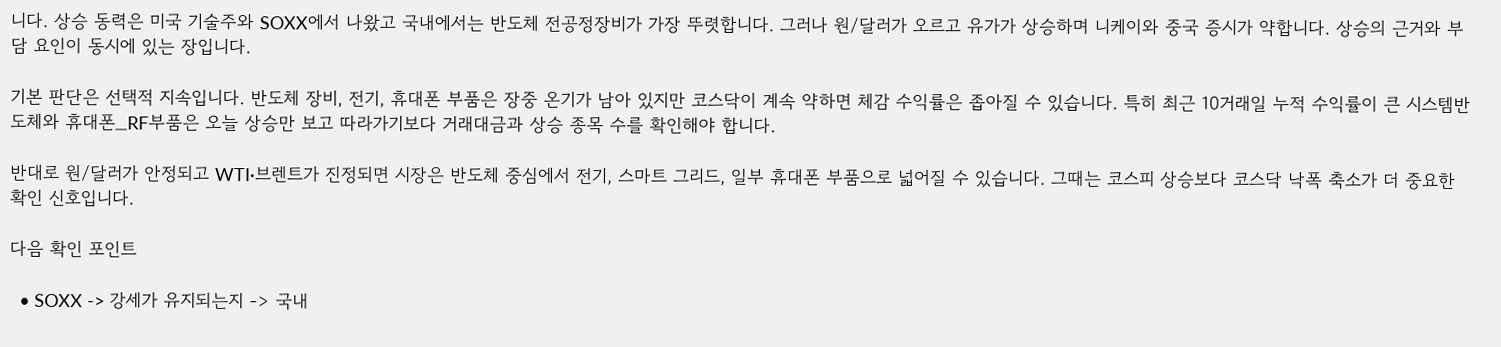니다. 상승 동력은 미국 기술주와 SOXX에서 나왔고 국내에서는 반도체 전공정장비가 가장 뚜렷합니다. 그러나 원/달러가 오르고 유가가 상승하며 니케이와 중국 증시가 약합니다. 상승의 근거와 부담 요인이 동시에 있는 장입니다.

기본 판단은 선택적 지속입니다. 반도체 장비, 전기, 휴대폰 부품은 장중 온기가 남아 있지만 코스닥이 계속 약하면 체감 수익률은 좁아질 수 있습니다. 특히 최근 10거래일 누적 수익률이 큰 시스템반도체와 휴대폰_RF부품은 오늘 상승만 보고 따라가기보다 거래대금과 상승 종목 수를 확인해야 합니다.

반대로 원/달러가 안정되고 WTI·브렌트가 진정되면 시장은 반도체 중심에서 전기, 스마트 그리드, 일부 휴대폰 부품으로 넓어질 수 있습니다. 그때는 코스피 상승보다 코스닥 낙폭 축소가 더 중요한 확인 신호입니다.

다음 확인 포인트

  • SOXX -> 강세가 유지되는지 -> 국내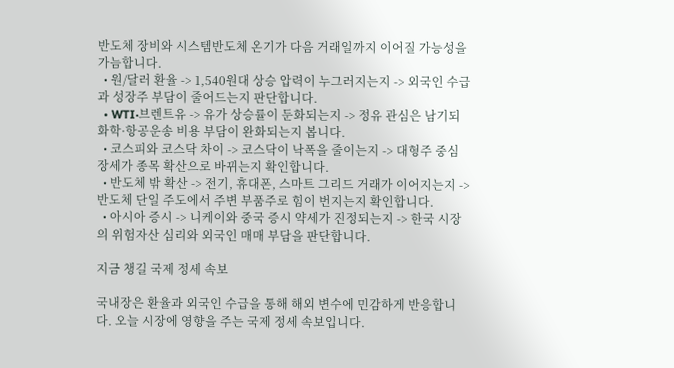반도체 장비와 시스템반도체 온기가 다음 거래일까지 이어질 가능성을 가늠합니다.
  • 원/달러 환율 -> 1,540원대 상승 압력이 누그러지는지 -> 외국인 수급과 성장주 부담이 줄어드는지 판단합니다.
  • WTI·브렌트유 -> 유가 상승률이 둔화되는지 -> 정유 관심은 남기되 화학·항공운송 비용 부담이 완화되는지 봅니다.
  • 코스피와 코스닥 차이 -> 코스닥이 낙폭을 줄이는지 -> 대형주 중심 장세가 종목 확산으로 바뀌는지 확인합니다.
  • 반도체 밖 확산 -> 전기, 휴대폰, 스마트 그리드 거래가 이어지는지 -> 반도체 단일 주도에서 주변 부품주로 힘이 번지는지 확인합니다.
  • 아시아 증시 -> 니케이와 중국 증시 약세가 진정되는지 -> 한국 시장의 위험자산 심리와 외국인 매매 부담을 판단합니다.

지금 챙길 국제 정세 속보

국내장은 환율과 외국인 수급을 통해 해외 변수에 민감하게 반응합니다. 오늘 시장에 영향을 주는 국제 정세 속보입니다.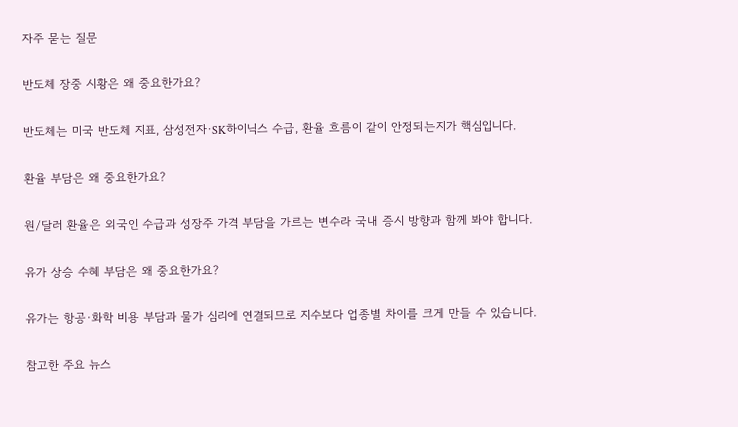자주 묻는 질문

반도체 장중 시황은 왜 중요한가요?

반도체는 미국 반도체 지표, 삼성전자·SK하이닉스 수급, 환율 흐름이 같이 안정되는지가 핵심입니다.

환율 부담은 왜 중요한가요?

원/달러 환율은 외국인 수급과 성장주 가격 부담을 가르는 변수라 국내 증시 방향과 함께 봐야 합니다.

유가 상승 수혜 부담은 왜 중요한가요?

유가는 항공·화학 비용 부담과 물가 심리에 연결되므로 지수보다 업종별 차이를 크게 만들 수 있습니다.

참고한 주요 뉴스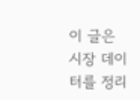이 글은 시장 데이터를 정리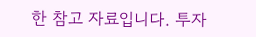한 참고 자료입니다. 투자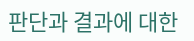판단과 결과에 대한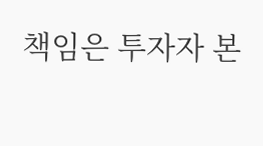책임은 투자자 본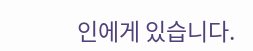인에게 있습니다.